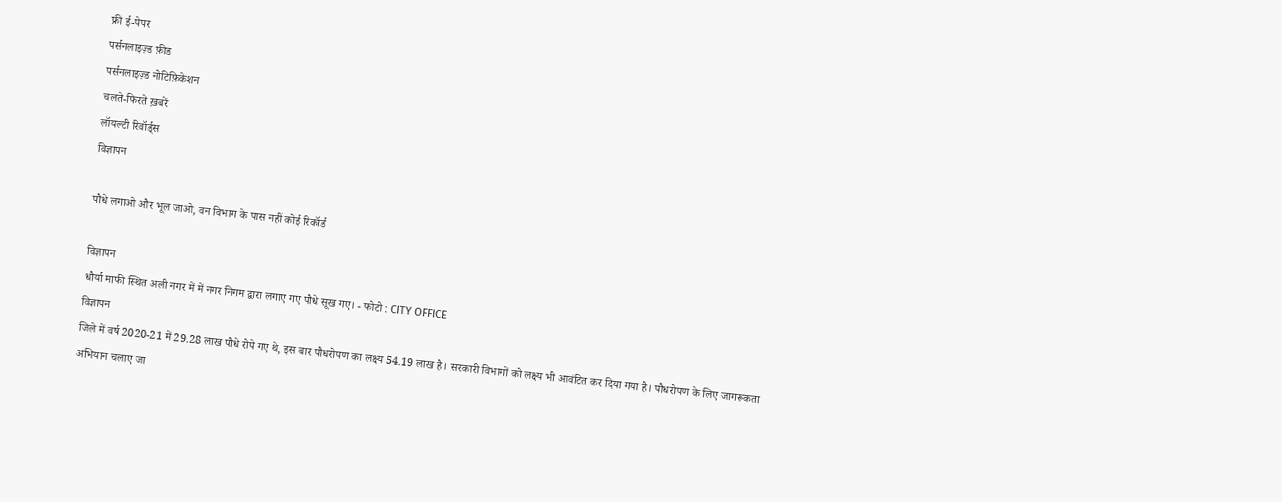फ्री ई-पेपर
पर्सनलाइज़्ड फ़ीड
पर्सनलाइज़्ड नोटिफ़िकेशन
चलते-फिरते ख़बरें
लॉयल्टी रिवॉर्ड्स
विज्ञापन

पौधे लगाओ और भूल जाओ, वन विभाग के पास नहीं कोई रिकॉर्ड

विज्ञापन
धौर्या माफी स्थित अली नगर में में नगर निगम द्वारा लगाए गए पौधे सूख गए। - फोटो : CITY OFFICE
विज्ञापन
जिले में वर्ष 2020-21 में 29.28 लाख पौधे रोपे गए थे, इस बार पौधरोपण का लक्ष्य 54.19 लाख है। सरकारी विभागों को लक्ष्य भी आवंटित कर दिया गया है। पौधरोपण के लिए जागरूकता अभियान चलाए जा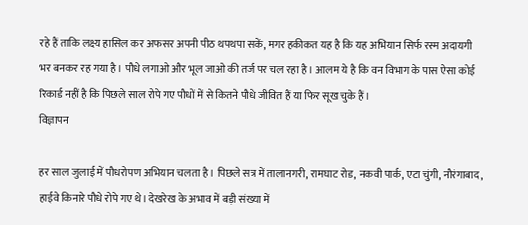रहे हैं ताकि लक्ष्य हासिल कर अफसर अपनी पीठ थपथपा सकें, मगर हकीकत यह है कि यह अभियान सिर्फ रस्म अदायगी भर बनकर रह गया है। पौधे लगाओ और भूल जाओ की तर्ज पर चल रहा है। आलम ये है कि वन विभाग के पास ऐसा कोई रिकार्ड नहीं है कि पिछले साल रोपे गए पौधों में से कितने पौधे जीवित हैं या फिर सूख चुके हैं।
विज्ञापन

हर साल जुलाई में पौधरोपण अभियान चलता है। पिछले सत्र में तालानगरी, रामघाट रोड, नकवी पार्क, एटा चुंगी, नौरंगाबाद, हाईवे किनारे पौधे रोपे गए थे। देखरेख के अभाव में बड़ी संख्या में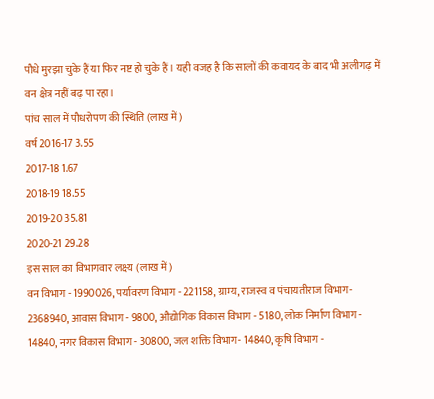पौधे मुरझा चुके हैं या फिर नष्ट हो चुके हैं। यही वजह है कि सालों की कवायद के बाद भी अलीगढ़ में वन क्षेत्र नहीं बढ़ पा रहा।
पांच साल में पौधरोपण की स्थिति (लाख में)
वर्ष 2016-17 3.55
2017-18 1.67
2018-19 18.55
2019-20 35.81
2020-21 29.28
इस साल का विभागवार लक्ष्य (लाख में)
वन विभाग - 1990026, पर्यावरण विभाग - 221158, ग्राम्य, राजस्व व पंचायतीराज विभाग- 2368940, आवास विभाग - 9800, औद्योगिक विकास विभाग - 5180, लोक निर्माण विभाग - 14840, नगर विकास विभाग - 30800, जल शक्ति विभाग- 14840, कृषि विभाग -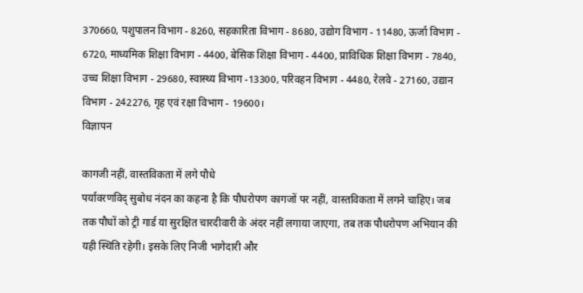370660, पशुपालन विभाग - 8260, सहकारिता विभाग - 8680, उद्योग विभाग - 11480, ऊर्जा विभाग - 6720, माध्यमिक शिक्षा विभाग - 4400, बेसिक शिक्षा विभाग - 4400, प्राविधिक शिक्षा विभाग - 7840, उच्च शिक्षा विभाग - 29680, स्वास्थ्य विभाग -13300, परिवहन विभाग - 4480, रेलवे - 27160, उद्यान विभाग - 242276, गृह एवं रक्षा विभाग - 19600।
विज्ञापन

कागजी नहीं, वास्तविकता में लगे पौधे
पर्यावरणविद् सुबोध नंदन का कहना है कि पौधरोपण कागजों पर नहीं, वास्तविकता में लगने चाहिए। जब तक पौधों को ट्री गार्ड या सुरक्षित चारदीवारी के अंदर नहीं लगाया जाएगा, तब तक पौधरोपण अभियान की यही स्थिति रहेगी। इसके लिए निजी भागेदारी और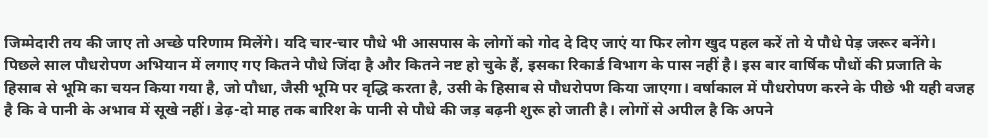जिम्मेदारी तय की जाए तो अच्छे परिणाम मिलेंगे। यदि चार-चार पौधे भी आसपास के लोगों को गोद दे दिए जाएं या फिर लोग खुद पहल करें तो ये पौधे पेड़ जरूर बनेंगे।
पिछले साल पौधरोपण अभियान में लगाए गए कितने पौधे जिंदा है और कितने नष्ट हो चुके हैं, इसका रिकार्ड विभाग के पास नहीं है। इस बार वार्षिक पौधों की प्रजाति के हिसाब से भूमि का चयन किया गया है, जो पौधा, जैसी भूमि पर वृद्धि करता है, उसी के हिसाब से पौधरोपण किया जाएगा। वर्षाकाल में पौधरोपण करने के पीछे भी यही वजह है कि वे पानी के अभाव में सूखे नहीं। डेढ़-दो माह तक बारिश के पानी से पौधे की जड़ बढ़नी शुरू हो जाती है। लोगों से अपील है कि अपने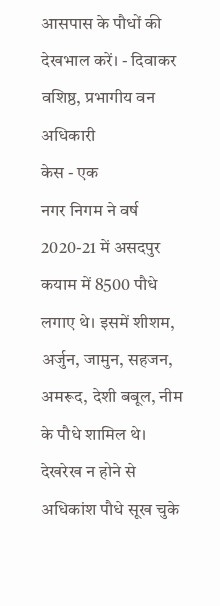आसपास के पौधों की देखभाल करें। - दिवाकर वशिष्ठ, प्रभागीय वन अधिकारी
केस - एक
नगर निगम ने वर्ष 2020-21 में असदपुर कयाम में 8500 पौधे लगाए थे। इसमें शीशम, अर्जुन, जामुन, सहजन, अमरूद, देशी बबूल, नीम के पौधे शामिल थे। देखरेख न होने से अधिकांश पौधे सूख चुके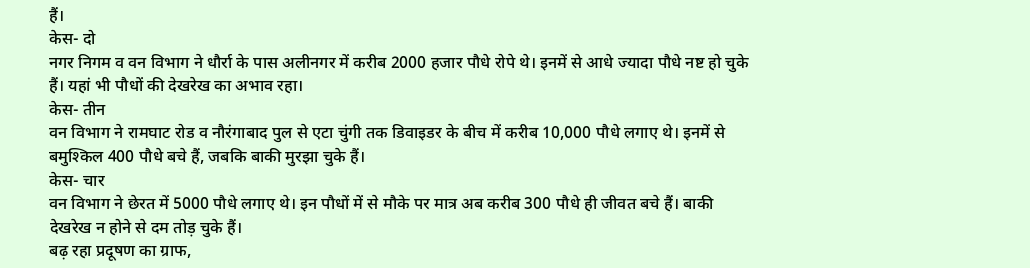हैं।
केस- दो
नगर निगम व वन विभाग ने धौर्रा के पास अलीनगर में करीब 2000 हजार पौधे रोपे थे। इनमें से आधे ज्यादा पौधे नष्ट हो चुके हैं। यहां भी पौधों की देखरेख का अभाव रहा।
केस- तीन
वन विभाग ने रामघाट रोड व नौरंगाबाद पुल से एटा चुंगी तक डिवाइडर के बीच में करीब 10,000 पौधे लगाए थे। इनमें से बमुश्किल 400 पौधे बचे हैं, जबकि बाकी मुरझा चुके हैं।
केस- चार
वन विभाग ने छेरत में 5000 पौधे लगाए थे। इन पौधों में से मौके पर मात्र अब करीब 300 पौधे ही जीवत बचे हैं। बाकी देखरेख न होने से दम तोड़ चुके हैं।
बढ़ रहा प्रदूषण का ग्राफ,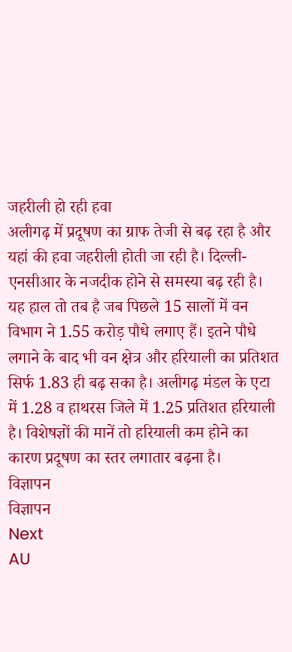जहरीली हो रही हवा
अलीगढ़ में प्रदूषण का ग्राफ तेजी से बढ़ रहा है और यहां की हवा जहरीली होती जा रही है। दिल्ली-एनसीआर के नजदीक होने से समस्या बढ़ रही है। यह हाल तो तब है जब पिछले 15 सालों में वन विभाग ने 1.55 करोड़ पौधे लगाए हैं। इतने पौधे लगाने के बाद भी वन क्षेत्र और हरियाली का प्रतिशत सिर्फ 1.83 ही बढ़ सका है। अलीगढ़ मंडल के एटा में 1.28 व हाथरस जिले में 1.25 प्रतिशत हरियाली है। विशेषज्ञों की मानें तो हरियाली कम होने का कारण प्रदूषण का स्तर लगातार बढ़ना है।
विज्ञापन
विज्ञापन
Next
AU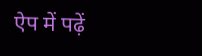ऐप में पढ़ें